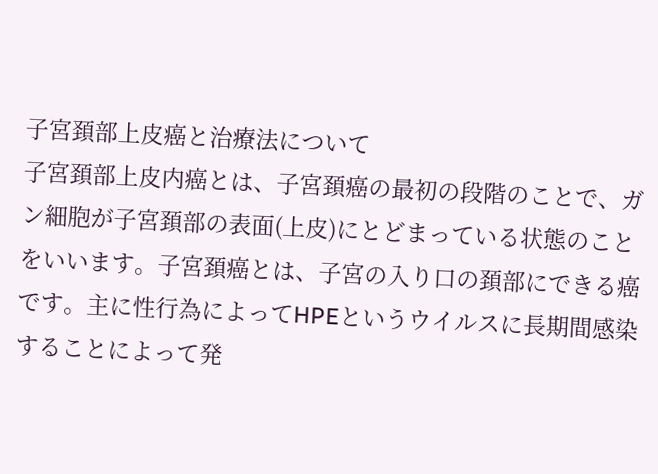子宮頚部上皮癌と治療法について
子宮頚部上皮内癌とは、子宮頚癌の最初の段階のことで、ガン細胞が子宮頚部の表面(上皮)にとどまっている状態のことをいいます。子宮頚癌とは、子宮の入り口の頚部にできる癌です。主に性行為によってHPEというウイルスに長期間感染することによって発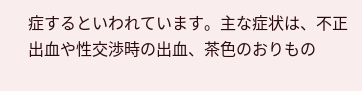症するといわれています。主な症状は、不正出血や性交渉時の出血、茶色のおりもの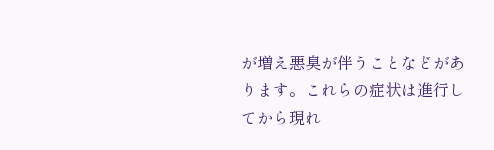が増え悪臭が伴うことなどがあります。これらの症状は進行してから現れ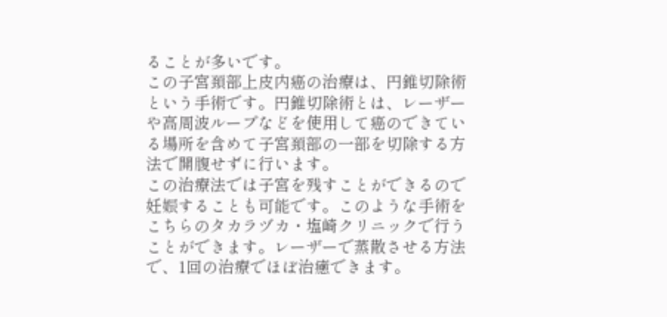ることが多いです。
この子宮頚部上皮内癌の治療は、円錐切除術という手術です。円錐切除術とは、レーザーや高周波ループなどを使用して癌のできている場所を含めて子宮頚部の一部を切除する方法で開腹せずに行います。
この治療法では子宮を残すことができるので妊娠することも可能です。このような手術をこちらのタカラヅカ・塩崎クリニックで行うことができます。レーザーで蒸散させる方法で、1回の治療でほぼ治癒できます。